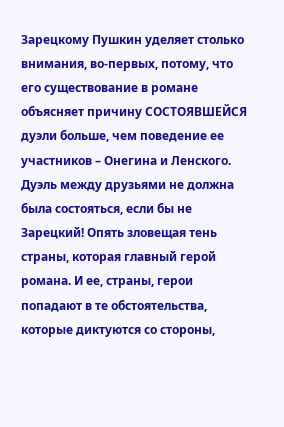Зарецкому Пушкин уделяет столько внимания, во-первых, потому, что его существование в романе объясняет причину СОСТОЯВШЕЙСЯ дуэли больше, чем поведение ее участников – Онегина и Ленского. Дуэль между друзьями не должна была состояться, если бы не Зарецкий! Опять зловещая тень страны, которая главный герой романа. И ее, страны, герои попадают в те обстоятельства, которые диктуются со стороны,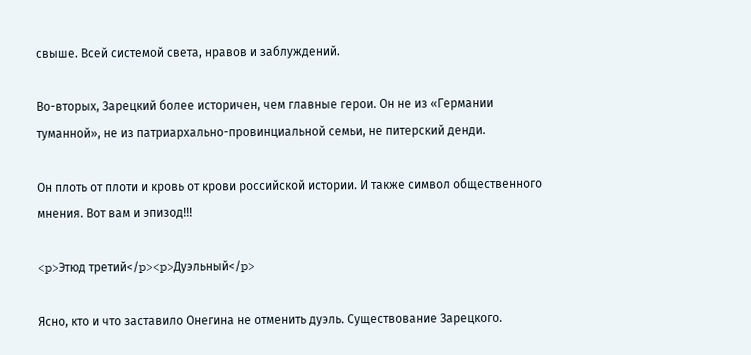свыше. Всей системой света, нравов и заблуждений.

Во-вторых, Зарецкий более историчен, чем главные герои. Он не из «Германии туманной», не из патриархально-провинциальной семьи, не питерский денди.

Он плоть от плоти и кровь от крови российской истории. И также символ общественного мнения. Вот вам и эпизод!!!

<p>Этюд третий</p><p>Дуэльный</p>

Ясно, кто и что заставило Онегина не отменить дуэль. Существование Зарецкого.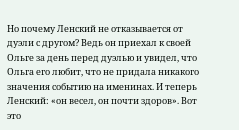Но почему Ленский не отказывается от дуэли с другом? Ведь он приехал к своей Ольге за день перед дуэлью и увидел, что Ольга его любит, что не придала никакого значения событию на именинах. И теперь Ленский: «он весел, он почти здоров». Вот это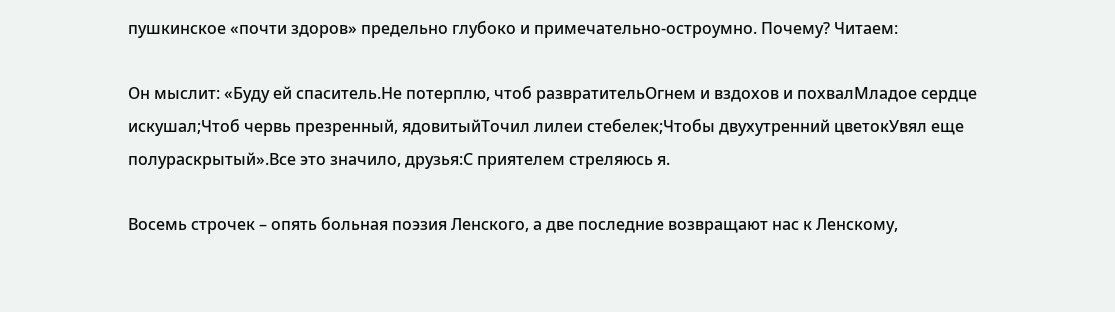пушкинское «почти здоров» предельно глубоко и примечательно-остроумно. Почему? Читаем:

Он мыслит: «Буду ей спаситель.Не потерплю, чтоб развратительОгнем и вздохов и похвалМладое сердце искушал;Чтоб червь презренный, ядовитыйТочил лилеи стебелек;Чтобы двухутренний цветокУвял еще полураскрытый».Все это значило, друзья:С приятелем стреляюсь я.

Восемь строчек – опять больная поэзия Ленского, а две последние возвращают нас к Ленскому,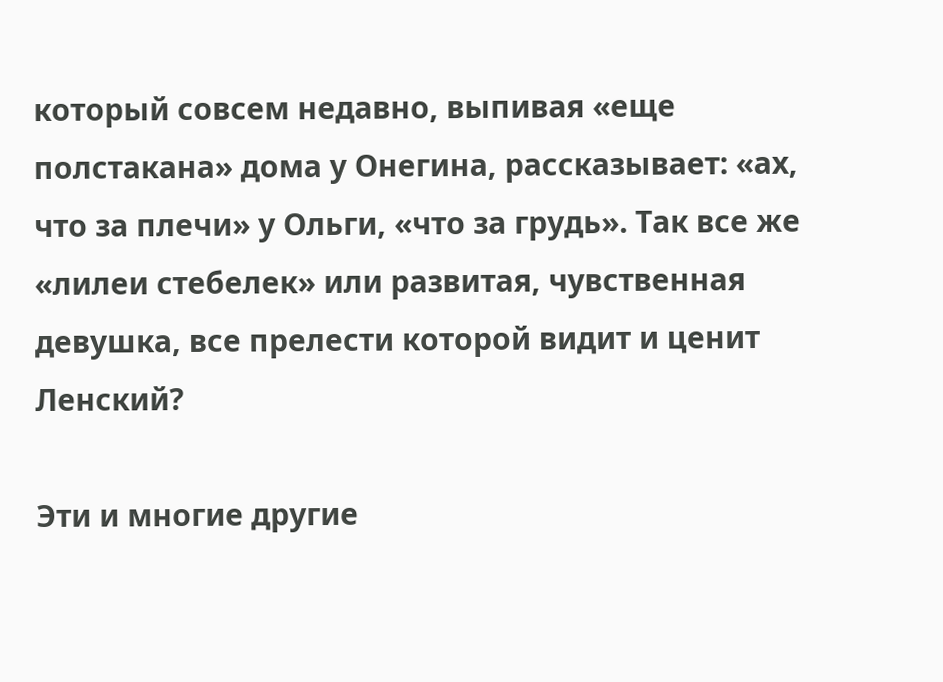который совсем недавно, выпивая «еще полстакана» дома у Онегина, рассказывает: «ах, что за плечи» у Ольги, «что за грудь». Так все же «лилеи стебелек» или развитая, чувственная девушка, все прелести которой видит и ценит Ленский?

Эти и многие другие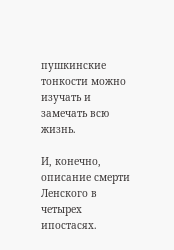пушкинские тонкости можно изучать и замечать всю жизнь.

И, конечно, описание смерти Ленского в четырех ипостасях.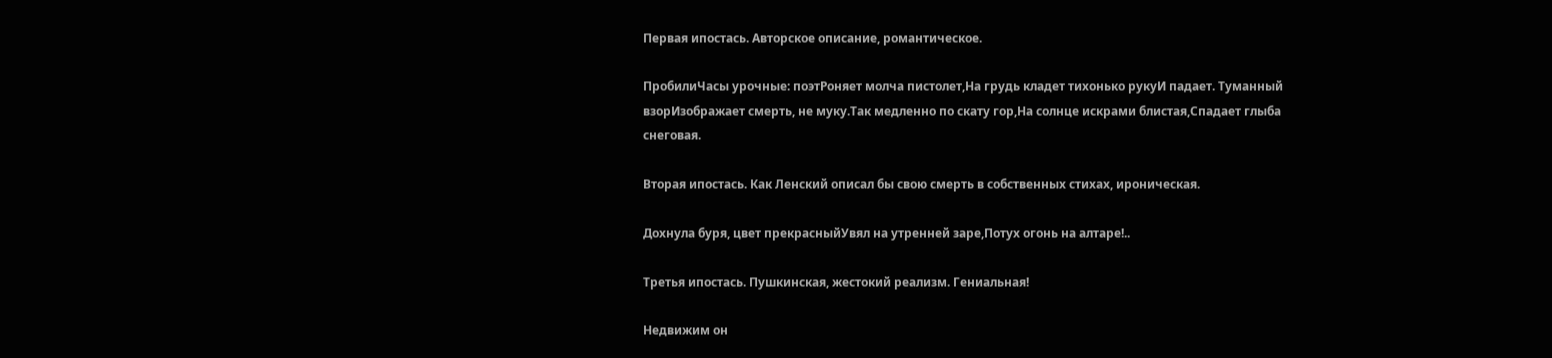Первая ипостась. Авторское описание, романтическое.

ПробилиЧасы урочные: поэтРоняет молча пистолет,На грудь кладет тихонько рукуИ падает. Туманный взорИзображает смерть, не муку.Так медленно по скату гор,На солнце искрами блистая,Спадает глыба снеговая.

Вторая ипостась. Как Ленский описал бы свою смерть в собственных стихах, ироническая.

Дохнула буря, цвет прекрасныйУвял на утренней заре,Потух огонь на алтаре!..

Третья ипостась. Пушкинская, жестокий реализм. Гениальная!

Недвижим он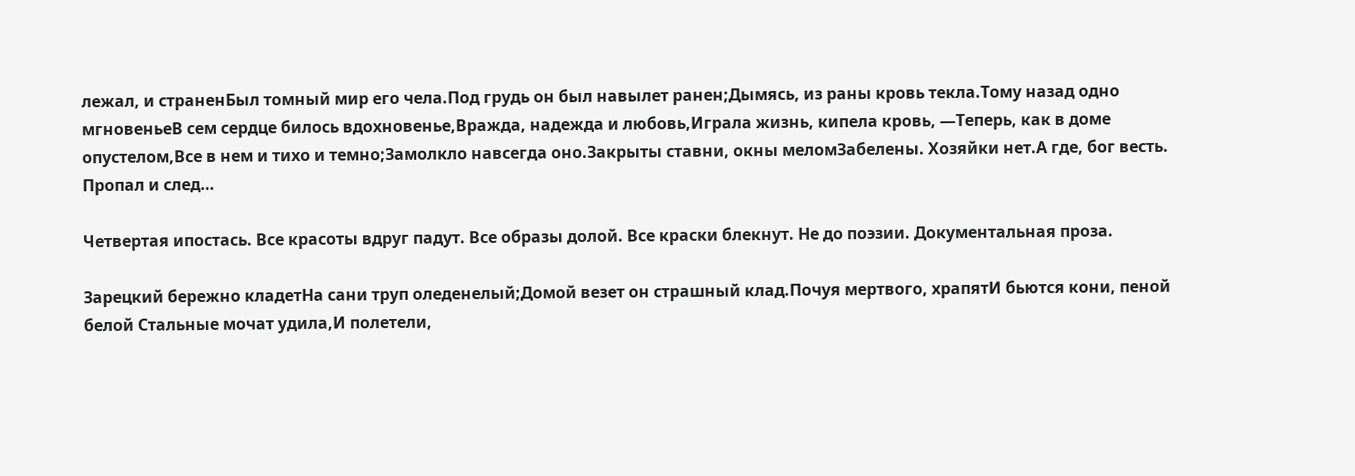лежал, и страненБыл томный мир его чела.Под грудь он был навылет ранен;Дымясь, из раны кровь текла.Тому назад одно мгновеньеВ сем сердце билось вдохновенье,Вражда, надежда и любовь,Играла жизнь, кипела кровь, —Теперь, как в доме опустелом,Все в нем и тихо и темно;Замолкло навсегда оно.Закрыты ставни, окны меломЗабелены. Хозяйки нет.А где, бог весть. Пропал и след…

Четвертая ипостась. Все красоты вдруг падут. Все образы долой. Все краски блекнут. Не до поэзии. Документальная проза.

Зарецкий бережно кладетНа сани труп оледенелый;Домой везет он страшный клад.Почуя мертвого, храпятИ бьются кони, пеной белой Стальные мочат удила,И полетели,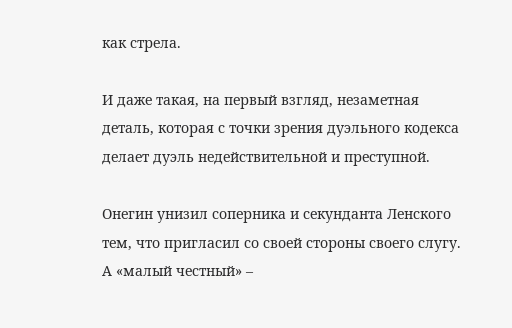как стрела.

И даже такая, на первый взгляд, незаметная деталь, которая с точки зрения дуэльного кодекса делает дуэль недействительной и преступной.

Онегин унизил соперника и секунданта Ленского тем, что пригласил со своей стороны своего слугу. А «малый честный» –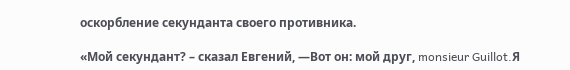оскорбление секунданта своего противника.

«Мой секундант? – сказал Евгений, —Вот он: мой друг, monsieur Guillot.Я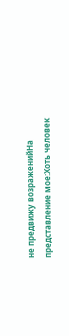не предвижу возраженийНа представление мое:Хоть человек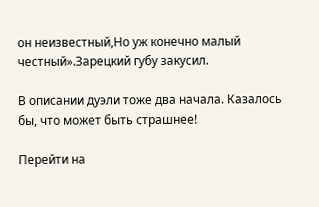он неизвестный,Но уж конечно малый честный».Зарецкий губу закусил.

В описании дуэли тоже два начала. Казалось бы, что может быть страшнее!

Перейти на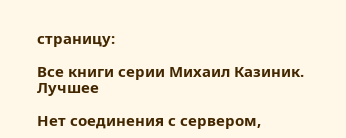страницу:

Все книги серии Михаил Казиник. Лучшее

Нет соединения с сервером,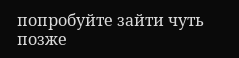попробуйте зайти чуть позже